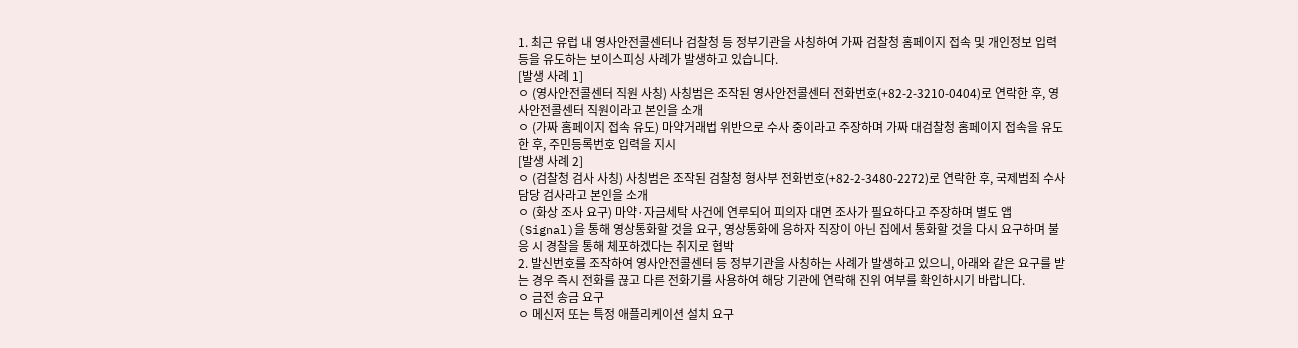1. 최근 유럽 내 영사안전콜센터나 검찰청 등 정부기관을 사칭하여 가짜 검찰청 홈페이지 접속 및 개인정보 입력 등을 유도하는 보이스피싱 사례가 발생하고 있습니다.
[발생 사례 1]
ㅇ (영사안전콜센터 직원 사칭) 사칭범은 조작된 영사안전콜센터 전화번호(+82-2-3210-0404)로 연락한 후, 영사안전콜센터 직원이라고 본인을 소개
ㅇ (가짜 홈페이지 접속 유도) 마약거래법 위반으로 수사 중이라고 주장하며 가짜 대검찰청 홈페이지 접속을 유도한 후, 주민등록번호 입력을 지시
[발생 사례 2]
ㅇ (검찰청 검사 사칭) 사칭범은 조작된 검찰청 형사부 전화번호(+82-2-3480-2272)로 연락한 후, 국제범죄 수사 담당 검사라고 본인을 소개
ㅇ (화상 조사 요구) 마약·자금세탁 사건에 연루되어 피의자 대면 조사가 필요하다고 주장하며 별도 앱(Signal)을 통해 영상통화할 것을 요구, 영상통화에 응하자 직장이 아닌 집에서 통화할 것을 다시 요구하며 불응 시 경찰을 통해 체포하겠다는 취지로 협박
2. 발신번호를 조작하여 영사안전콜센터 등 정부기관을 사칭하는 사례가 발생하고 있으니, 아래와 같은 요구를 받는 경우 즉시 전화를 끊고 다른 전화기를 사용하여 해당 기관에 연락해 진위 여부를 확인하시기 바랍니다.
ㅇ 금전 송금 요구
ㅇ 메신저 또는 특정 애플리케이션 설치 요구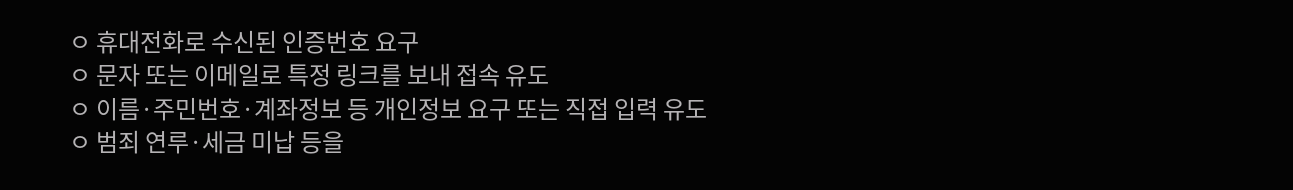ㅇ 휴대전화로 수신된 인증번호 요구
ㅇ 문자 또는 이메일로 특정 링크를 보내 접속 유도
ㅇ 이름·주민번호·계좌정보 등 개인정보 요구 또는 직접 입력 유도
ㅇ 범죄 연루·세금 미납 등을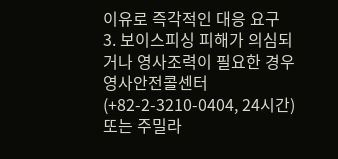이유로 즉각적인 대응 요구
3. 보이스피싱 피해가 의심되거나 영사조력이 필요한 경우 영사안전콜센터(+82-2-3210-0404, 24시간) 또는 주밀라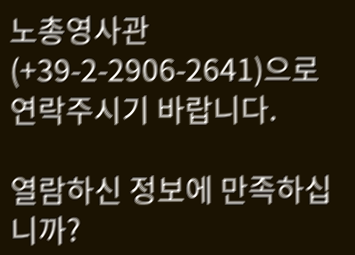노총영사관(+39-2-2906-2641)으로 연락주시기 바랍니다.

열람하신 정보에 만족하십니까?